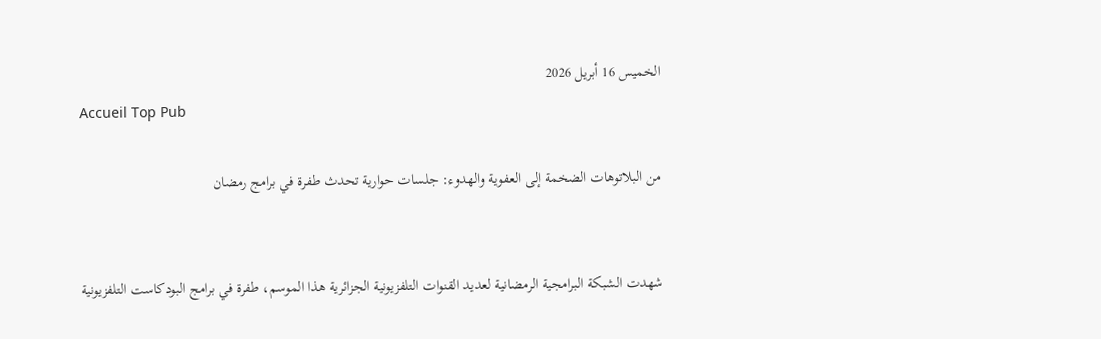الخميس 16 أبريل 2026
Accueil Top Pub

من البلاتوهات الضخمة إلى العفوية والهدوء: جلسات حوارية تحدث طفرة في برامج رمضان


شهدت الشبكة البرامجية الرمضانية لعديد القنوات التلفزيونية الجزائرية هذا الموسم، طفرة في برامج البودكاست التلفزيونية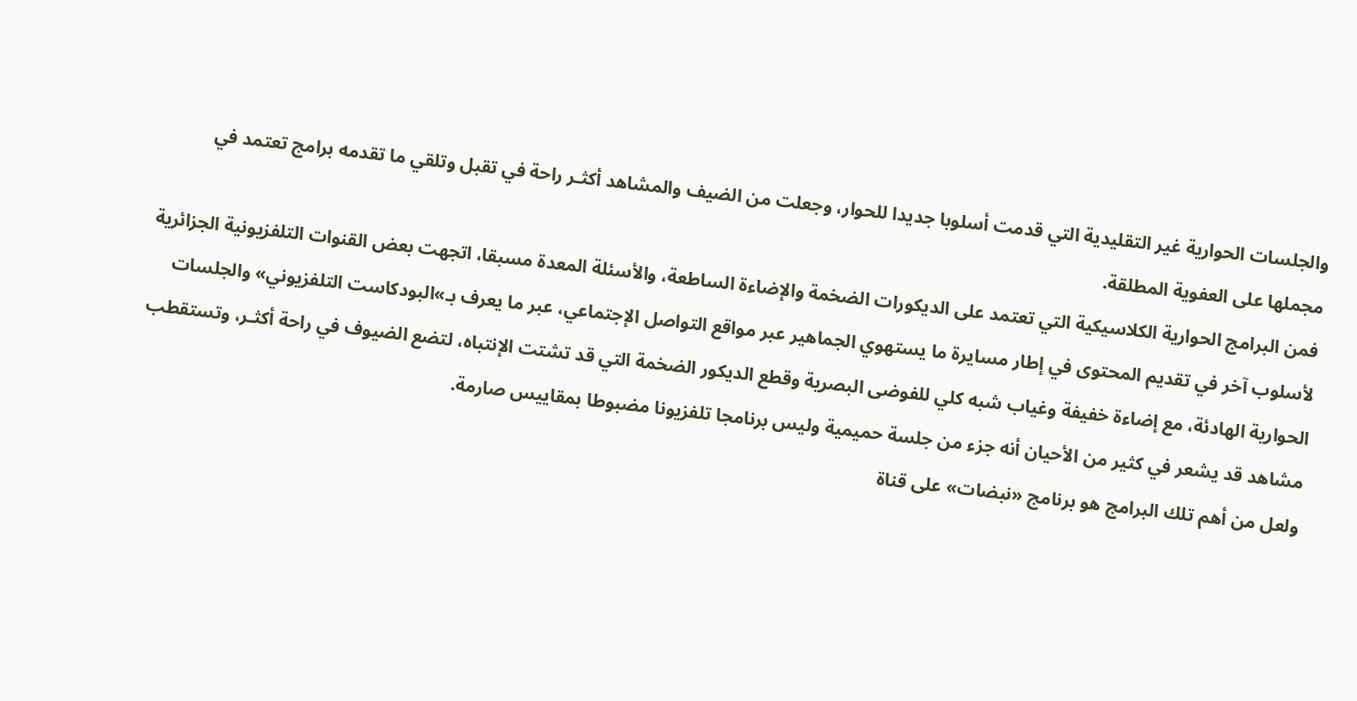والجلسات الحوارية غير التقليدية التي قدمت أسلوبا جديدا للحوار، وجعلت من الضيف والمشاهد أكثـر راحة في تقبل وتلقي ما تقدمه برامج تعتمد في مجملها على العفوية المطلقة.
فمن البرامج الحوارية الكلاسيكية التي تعتمد على الديكورات الضخمة والإضاءة الساطعة، والأسئلة المعدة مسبقا، اتجهت بعض القنوات التلفزيونية الجزائرية لأسلوب آخر في تقديم المحتوى في إطار مسايرة ما يستهوي الجماهير عبر مواقع التواصل الإجتماعي، عبر ما يعرف بـ»البودكاست التلفزيوني» والجلسات الحوارية الهادئة، مع إضاءة خفيفة وغياب شبه كلي للفوضى البصرية وقطع الديكور الضخمة التي قد تشتت الإنتباه، لتضع الضيوف في راحة أكثـر، وتستقطب مشاهد قد يشعر في كثير من الأحيان أنه جزء من جلسة حميمية وليس برنامجا تلفزيونا مضبوطا بمقاييس صارمة.
ولعل من أهم تلك البرامج هو برنامج «نبضات» على قناة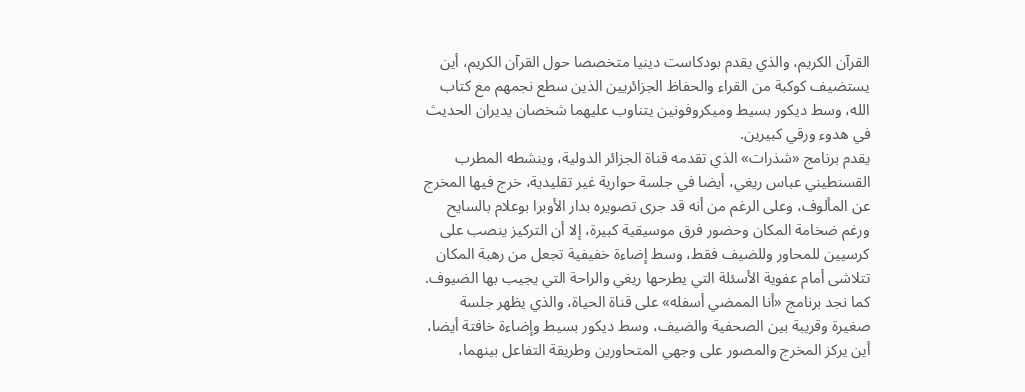القرآن الكريم، والذي يقدم بودكاست دينيا متخصصا حول القرآن الكريم، أين يستضيف كوكبة من القراء والحفاظ الجزائريين الذين سطع نجمهم مع كتاب الله، وسط ديكور بسيط وميكروفونين يتناوب عليهما شخصان يديران الحديث في هدوء ورقي كبيرين.
يقدم برنامج «شذرات» الذي تقدمه قناة الجزائر الدولية، وينشطه المطرب القسنطيني عباس ريغي، أيضا في جلسة حوارية غير تقليدية، خرج فيها المخرج عن المألوف، وعلى الرغم من أنه قد جرى تصويره بدار الأوبرا بوعلام بالسايح ورغم ضخامة المكان وحضور فرق موسيقية كبيرة، إلا أن التركيز ينصب على كرسيين للمحاور وللضيف فقط، وسط إضاءة خفيفية تجعل من رهبة المكان تتلاشى أمام عفوية الأسئلة التي يطرحها ريغي والراحة التي يجيب بها الضيوف.
كما نجد برنامج «أنا الممضي أسفله» على قناة الحياة، والذي يظهر جلسة صغيرة وقريبة بين الصحفية والضيف، وسط ديكور بسيط وإضاءة خافتة أيضا، أين يركز المخرج والمصور على وجهي المتحاورين وطريقة التفاعل بينهما،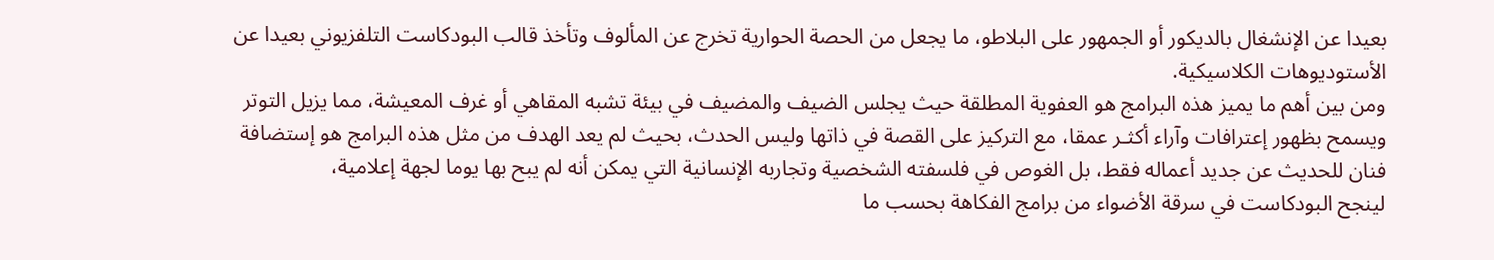بعيدا عن الإنشغال بالديكور أو الجمهور على البلاطو، ما يجعل من الحصة الحوارية تخرج عن المألوف وتأخذ قالب البودكاست التلفزيوني بعيدا عن الأستوديوهات الكلاسيكية.
ومن بين أهم ما يميز هذه البرامج هو العفوية المطلقة حيث يجلس الضيف والمضيف في بيئة تشبه المقاهي أو غرف المعيشة، مما يزيل التوتر ويسمح بظهور إعترافات وآراء أكثـر عمقا، مع التركيز على القصة في ذاتها وليس الحدث، بحيث لم يعد الهدف من مثل هذه البرامج هو إستضافة فنان للحديث عن جديد أعماله فقط، بل الغوص في فلسفته الشخصية وتجاربه الإنسانية التي يمكن أنه لم يبح بها يوما لجهة إعلامية،
لينجح البودكاست في سرقة الأضواء من برامج الفكاهة بحسب ما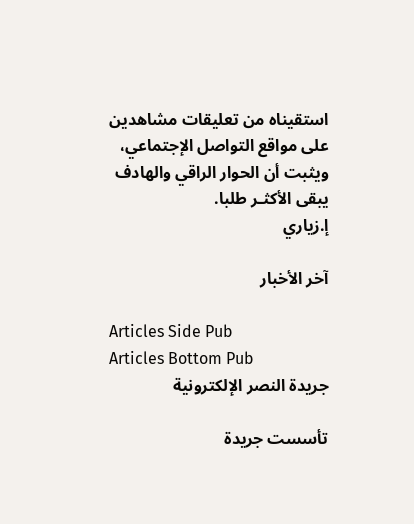استقيناه من تعليقات مشاهدين على مواقع التواصل الإجتماعي، ويثبت أن الحوار الراقي والهادف يبقى الأكثـر طلبا.
إ.زياري

آخر الأخبار

Articles Side Pub
Articles Bottom Pub
جريدة النصر الإلكترونية

تأسست جريدة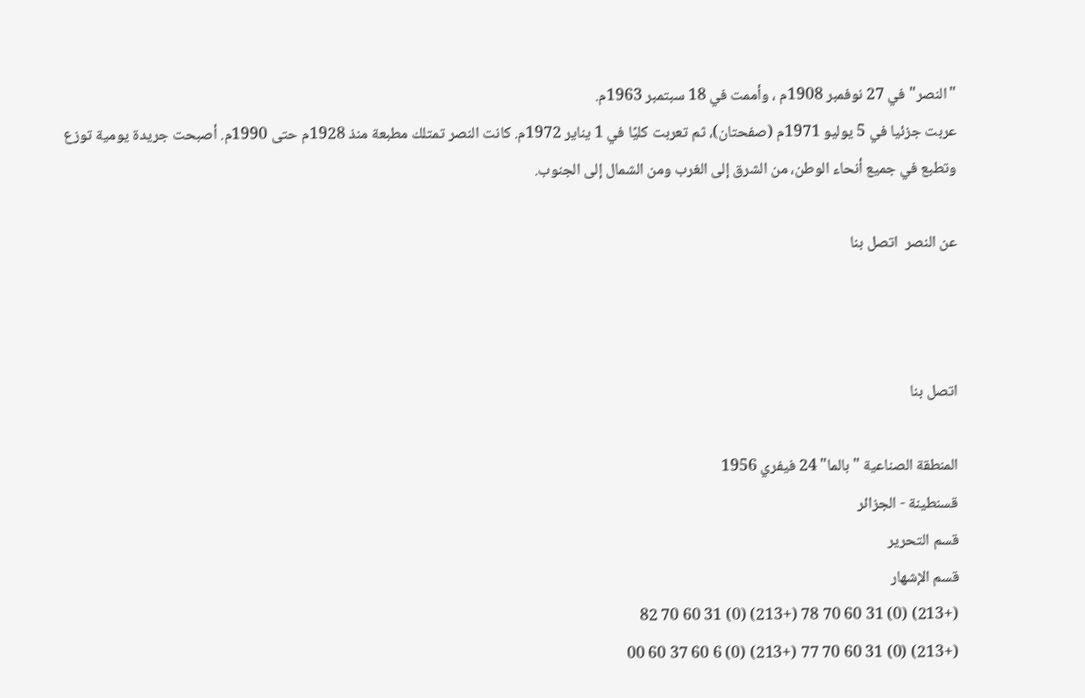"النصر" في 27 نوفمبر 1908م ، وأممت في 18 سبتمبر 1963م.
عربت جزئيا في 5 يوليو 1971م (صفحتان)، ثم تعربت كليًا في 1 يناير 1972م. كانت النصر تمتلك مطبعة منذ 1928م حتى 1990م. أصبحت جريدة يومية توزع وتطبع في جميع أنحاء الوطن، من الشرق إلى الغرب ومن الشمال إلى الجنوب.

عن النصر  اتصل بنا



اتصل بنا

المنطقة الصناعية "بالما" 24 فيفري 1956
قسنطينة - الجزائر
قسم التحرير
قسم الإشهار
(+213) (0) 31 60 70 78 (+213) (0) 31 60 70 82
(+213) (0) 31 60 70 77 (+213) (0) 6 60 37 60 00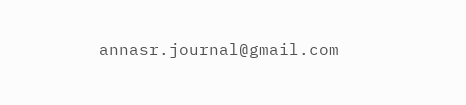annasr.journal@gmail.com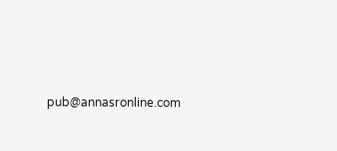pub@annasronline.com